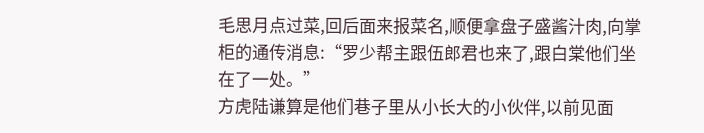毛思月点过菜,回后面来报菜名,顺便拿盘子盛酱汁肉,向掌柜的通传消息:“罗少帮主跟伍郎君也来了,跟白棠他们坐在了一处。”
方虎陆谦算是他们巷子里从小长大的小伙伴,以前见面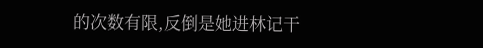的次数有限,反倒是她进林记干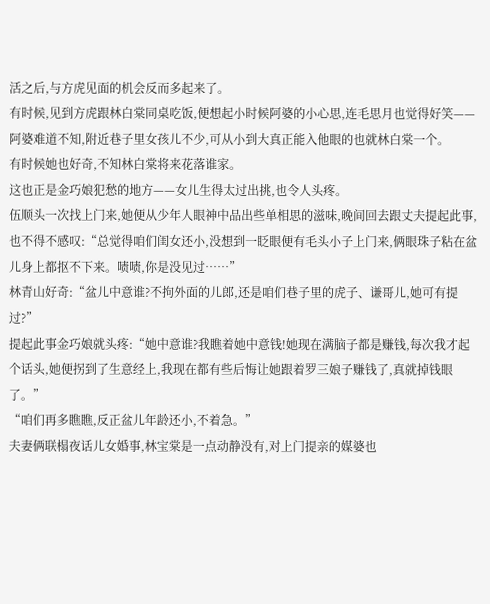活之后,与方虎见面的机会反而多起来了。
有时候,见到方虎跟林白棠同桌吃饭,便想起小时候阿婆的小心思,连毛思月也觉得好笑——阿婆难道不知,附近巷子里女孩儿不少,可从小到大真正能入他眼的也就林白棠一个。
有时候她也好奇,不知林白棠将来花落谁家。
这也正是金巧娘犯愁的地方——女儿生得太过出挑,也令人头疼。
伍顺头一次找上门来,她便从少年人眼神中品出些单相思的滋味,晚间回去跟丈夫提起此事,也不得不感叹:“总觉得咱们闺女还小,没想到一眨眼便有毛头小子上门来,俩眼珠子粘在盆儿身上都抠不下来。啧啧,你是没见过……”
林青山好奇:“盆儿中意谁?不拘外面的儿郎,还是咱们巷子里的虎子、谦哥儿,她可有提过?”
提起此事金巧娘就头疼:“她中意谁?我瞧着她中意钱!她现在满脑子都是赚钱,每次我才起个话头,她便拐到了生意经上,我现在都有些后悔让她跟着罗三娘子赚钱了,真就掉钱眼了。”
“咱们再多瞧瞧,反正盆儿年龄还小,不着急。”
夫妻俩联榻夜话儿女婚事,林宝棠是一点动静没有,对上门提亲的媒婆也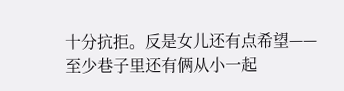十分抗拒。反是女儿还有点希望——至少巷子里还有俩从小一起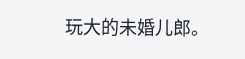玩大的未婚儿郎。